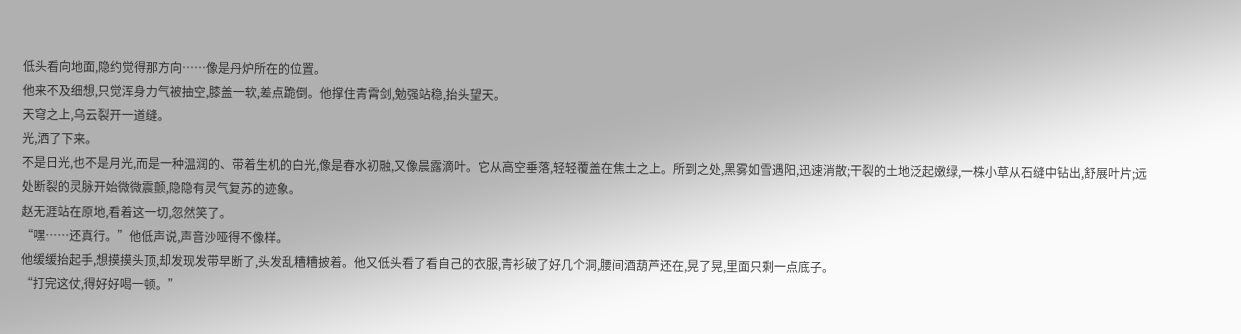低头看向地面,隐约觉得那方向……像是丹炉所在的位置。
他来不及细想,只觉浑身力气被抽空,膝盖一软,差点跪倒。他撑住青霄剑,勉强站稳,抬头望天。
天穹之上,乌云裂开一道缝。
光,洒了下来。
不是日光,也不是月光,而是一种温润的、带着生机的白光,像是春水初融,又像晨露滴叶。它从高空垂落,轻轻覆盖在焦土之上。所到之处,黑雾如雪遇阳,迅速消散;干裂的土地泛起嫩绿,一株小草从石缝中钻出,舒展叶片;远处断裂的灵脉开始微微震颤,隐隐有灵气复苏的迹象。
赵无涯站在原地,看着这一切,忽然笑了。
“嘿……还真行。”他低声说,声音沙哑得不像样。
他缓缓抬起手,想摸摸头顶,却发现发带早断了,头发乱糟糟披着。他又低头看了看自己的衣服,青衫破了好几个洞,腰间酒葫芦还在,晃了晃,里面只剩一点底子。
“打完这仗,得好好喝一顿。”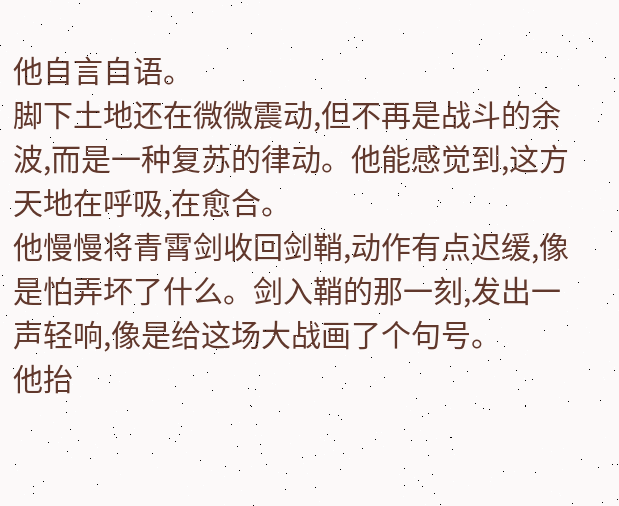他自言自语。
脚下土地还在微微震动,但不再是战斗的余波,而是一种复苏的律动。他能感觉到,这方天地在呼吸,在愈合。
他慢慢将青霄剑收回剑鞘,动作有点迟缓,像是怕弄坏了什么。剑入鞘的那一刻,发出一声轻响,像是给这场大战画了个句号。
他抬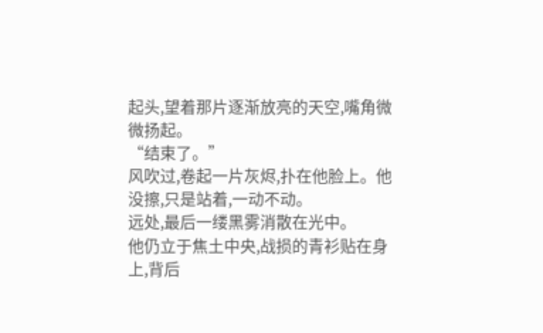起头,望着那片逐渐放亮的天空,嘴角微微扬起。
“结束了。”
风吹过,卷起一片灰烬,扑在他脸上。他没擦,只是站着,一动不动。
远处,最后一缕黑雾消散在光中。
他仍立于焦土中央,战损的青衫贴在身上,背后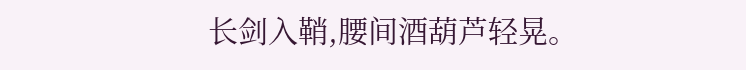长剑入鞘,腰间酒葫芦轻晃。